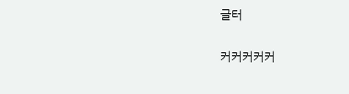글터

커커커커커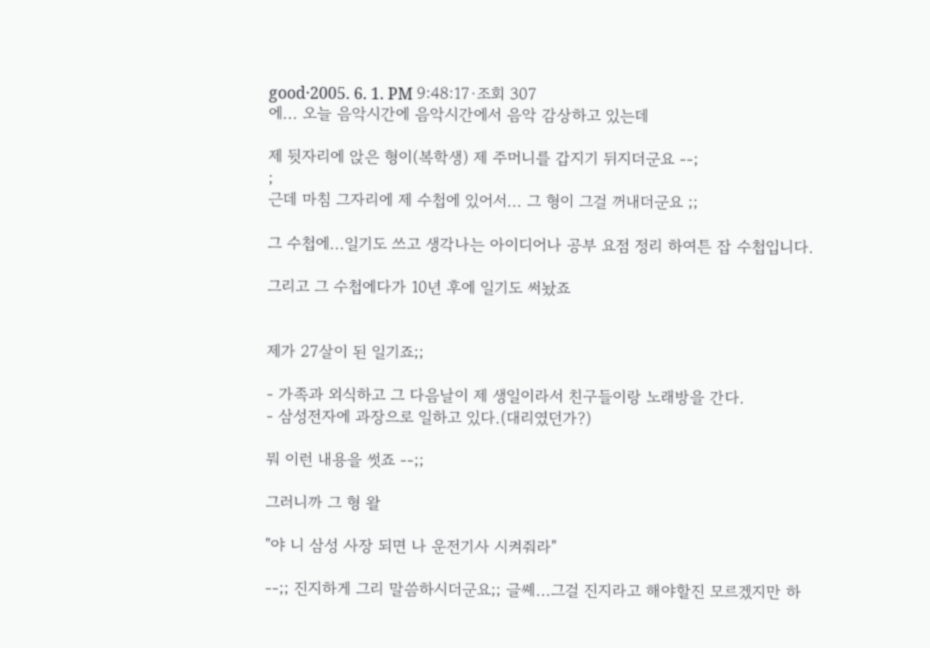good·2005. 6. 1. PM 9:48:17·조회 307
에... 오늘 음악시간에 음악시간에서 음악 감상하고 있는데

제 뒷자리에 앉은 형이(복학생) 제 주머니를 갑지기 뒤지더군요 --;
;
근데 마침 그자리에 제 수첩에 있어서... 그 형이 그걸 꺼내더군요 ;;

그 수첩에...일기도 쓰고 생각나는 아이디어나 공부 요점 정리 하여튼 잡 수첩입니다.

그리고 그 수첩에다가 10년 후에 일기도 써놨죠


제가 27살이 된 일기죠;;

- 가족과 외식하고 그 다음날이 제 생일이라서 친구들이랑 노래방을 간다.
- 삼성전자에 과장으로 일하고 있다.(대리였던가?)

뭐 이런 내용을 썻죠 --;;

그러니까 그 형 왈

"야 니 삼성 사장 되면 나 운전기사 시켜줘라"

--;; 진지하게 그리 말씀하시더군요;; 글쎼...그걸 진지라고 해야할진 모르겠지만 하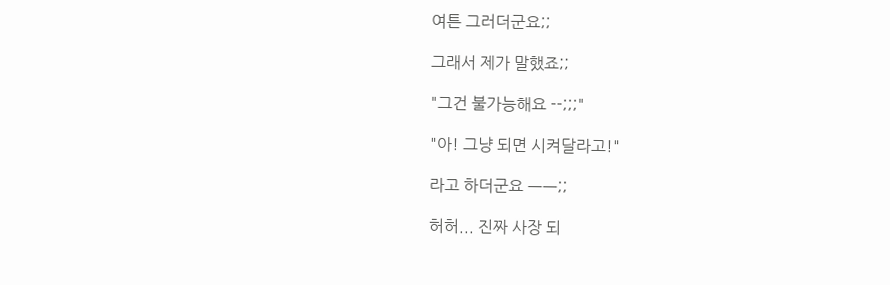여튼 그러더군요;;

그래서 제가 말했죠;;

"그건 불가능해요 --;;;"

"아! 그냥 되면 시켜달라고!"

라고 하더군요 ㅡㅡ;;

허허... 진짜 사장 되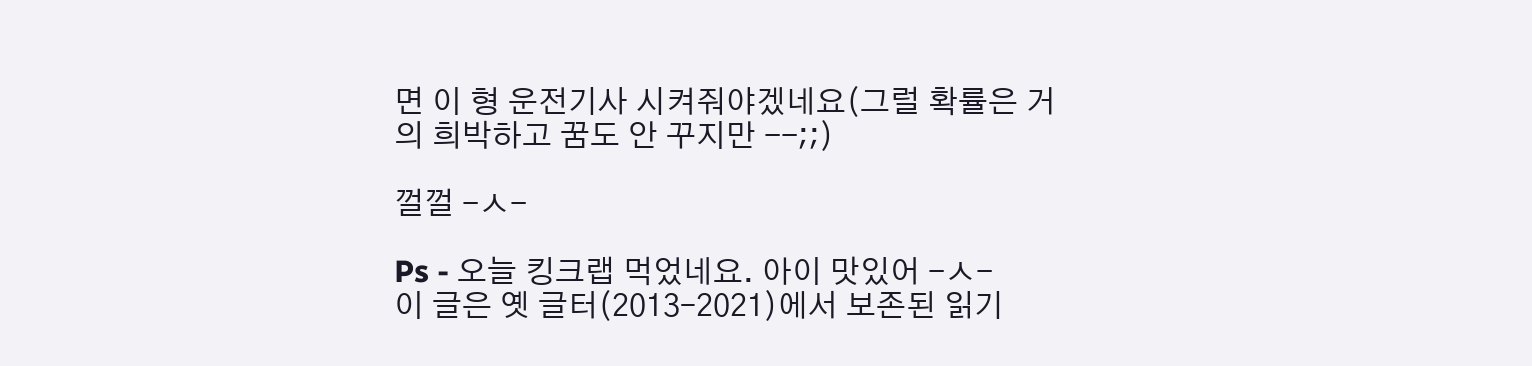면 이 형 운전기사 시켜줘야겠네요(그럴 확률은 거의 희박하고 꿈도 안 꾸지만 --;;)

껄껄 -ㅅ-

Ps - 오늘 킹크랩 먹었네요. 아이 맛있어 -ㅅ-
이 글은 옛 글터(2013–2021)에서 보존된 읽기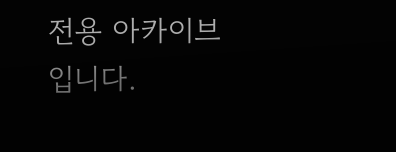전용 아카이브입니다.